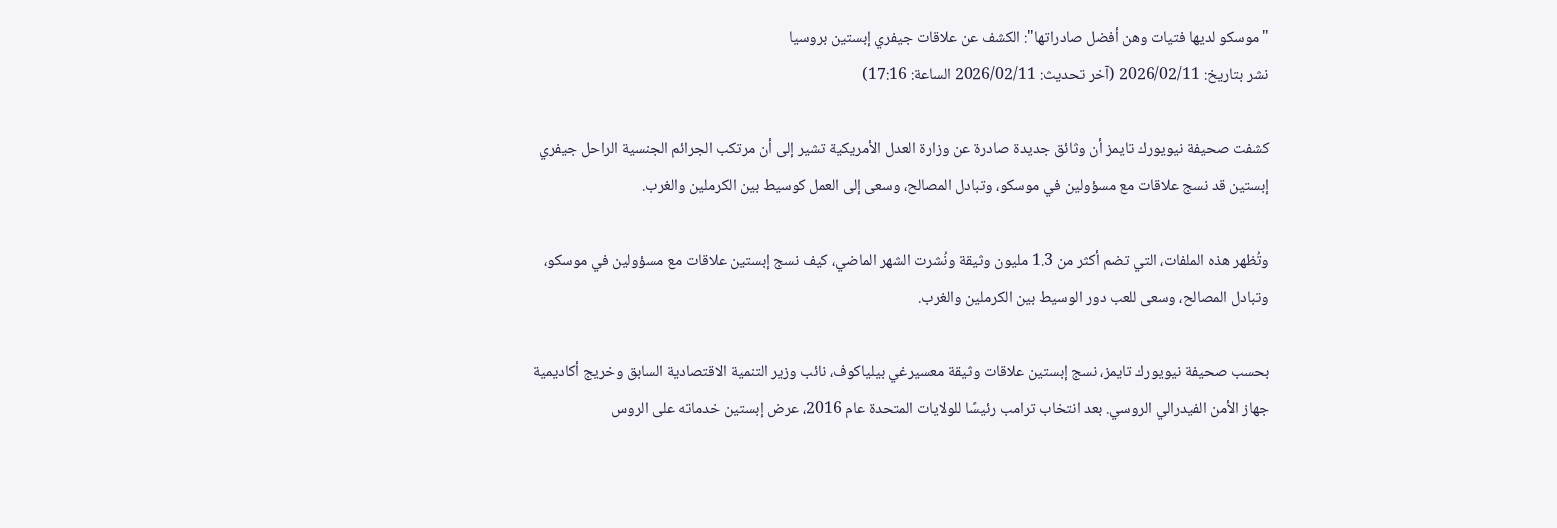"موسكو لديها فتيات وهن أفضل صادراتها": الكشف عن علاقات جيفري إبستين بروسيا
نشر بتاريخ: 2026/02/11 (آخر تحديث: 2026/02/11 الساعة: 17:16)

كشفت صحيفة نيويورك تايمز أن وثائق جديدة صادرة عن وزارة العدل الأمريكية تشير إلى أن مرتكب الجرائم الجنسية الراحل جيفري إبستين قد نسج علاقات مع مسؤولين في موسكو، وتبادل المصالح، وسعى إلى العمل كوسيط بين الكرملين والغرب.

وتُظهر هذه الملفات، التي تضم أكثر من 1.3 مليون وثيقة ونُشرت الشهر الماضي، كيف نسج إبستين علاقات مع مسؤولين في موسكو، وتبادل المصالح، وسعى للعب دور الوسيط بين الكرملين والغرب.

بحسب صحيفة نيويورك تايمز، نسج إبستين علاقات وثيقة معسيرغي بيلياكوف، نائب وزير التنمية الاقتصادية السابق وخريج أكاديمية جهاز الأمن الفيدرالي الروسي. بعد انتخاب ترامب رئيسًا للولايات المتحدة عام 2016، عرض إبستين خدماته على الروس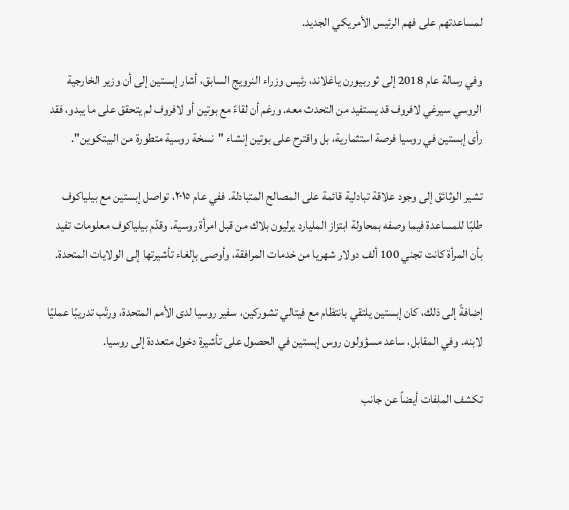لمساعدتهم على فهم الرئيس الأمريكي الجديد.

وفي رسالة عام 2018 إلى ثوربيورن ياغلاند، رئيس وزراء النرويج السابق، أشار إبستين إلى أن وزير الخارجية الروسي سيرغي لافروف قد يستفيد من التحدث معه. ورغم أن لقاءً مع بوتين أو لافروف لم يتحقق على ما يبدو، فقد رأى إبستين في روسيا فرصة استثمارية، بل واقترح على بوتين إنشاء "نسخة روسية متطورة من البيتكوين".

تشير الوثائق إلى وجود علاقة تبادلية قائمة على المصالح المتبادلة. ففي عام ٢٠١٥، تواصل إبستين مع بيلياكوف طلبًا للمساعدة فيما وصفه بمحاولة ابتزاز المليارد يرليون بلاك من قبل امرأة روسية. وقدّم بيلياكوف معلومات تفيد بأن المرأة كانت تجني 100 ألف دولار شهريا من خدمات المرافقة، وأوصى بإلغاء تأشيرتها إلى الولايات المتحدة.

إضافةً إلى ذلك، كان إبستين يلتقي بانتظام مع فيتالي تشوركين، سفير روسيا لدى الأمم المتحدة، ورتّب تدريبًا عمليًا لابنه. وفي المقابل، ساعد مسؤولون روس إبستين في الحصول على تأشيرة دخول متعددة إلى روسيا.

تكشف الملفات أيضاً عن جانب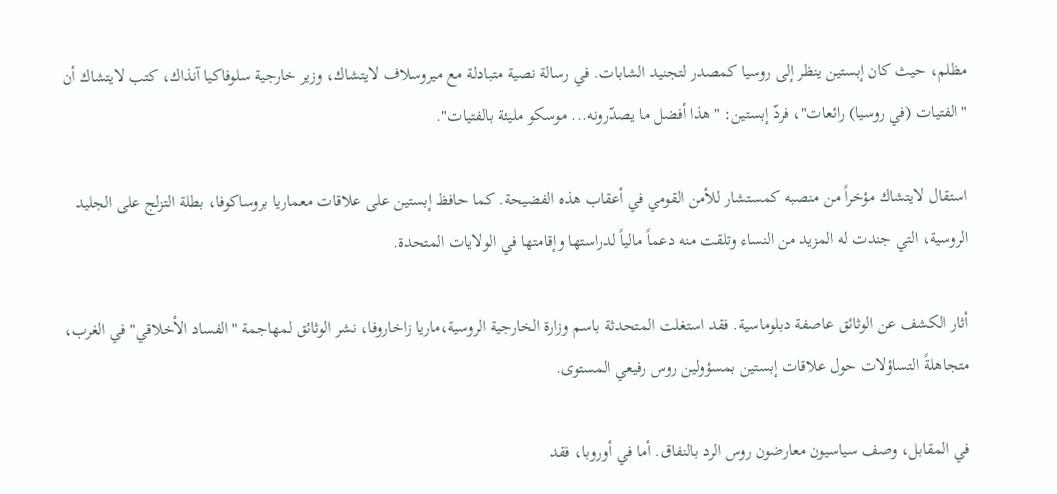مظلم، حيث كان إبستين ينظر إلى روسيا كمصدر لتجنيد الشابات. في رسالة نصية متبادلة مع ميروسلاف لايتشاك، وزير خارجية سلوفاكيا آنذاك، كتب لايتشاك أن "الفتيات (في روسيا) رائعات"، فردّ إبستين: "هذا أفضل ما يصدّرونه... موسكو مليئة بالفتيات".

استقال لايتشاك مؤخراً من منصبه كمستشار للأمن القومي في أعقاب هذه الفضيحة. كما حافظ إبستين على علاقات معماريا بروساكوفا، بطلة التزلج على الجليد الروسية، التي جندت له المزيد من النساء وتلقت منه دعماً مالياً لدراستها وإقامتها في الولايات المتحدة.

أثار الكشف عن الوثائق عاصفة دبلوماسية. فقد استغلت المتحدثة باسم وزارة الخارجية الروسية،ماريا زاخاروفا، نشر الوثائق لمهاجمة "الفساد الأخلاقي" في الغرب، متجاهلةً التساؤلات حول علاقات إبستين بمسؤولين روس رفيعي المستوى.

في المقابل، وصف سياسيون معارضون روس الرد بالنفاق. أما في أوروبا، فقد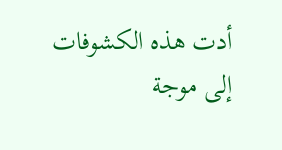أدت هذه الكشوفات إلى موجة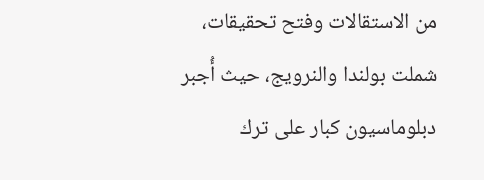من الاستقالات وفتح تحقيقات، شملت بولندا والنرويج، حيث أُجبر دبلوماسيون كبار على ترك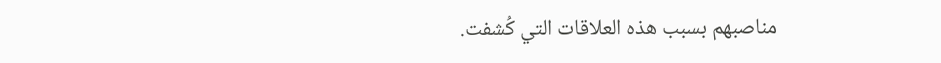مناصبهم بسبب هذه العلاقات التي كُشفت.